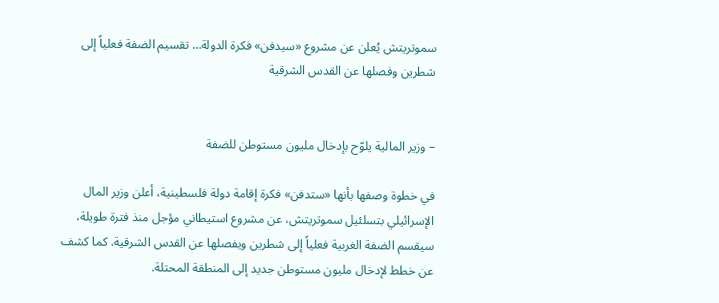سموتريتش يُعلن عن مشروع «سيدفن» فكرة الدولة… تقسيم الضفة فعلياً إلى شطرين وفصلها عن القدس الشرقية


– وزير المالية يلوّح بإدخال مليون مستوطن للضفة

في خطوة وصفها بأنها «ستدفن» فكرة إقامة دولة فلسطينية، أعلن وزير المال الإسرائيلي بتسلئيل سموتريتش، عن مشروع استيطاني مؤجل منذ فترة طويلة، سيقسم الضفة الغربية فعلياً إلى شطرين ويفصلها عن القدس الشرقية. كما كشف عن خطط لإدخال مليون مستوطن جديد إلى المنطقة المحتلة.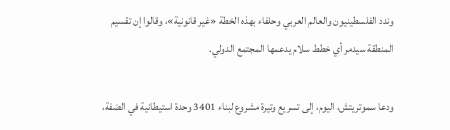وندد الفلسطينيون والعالم العربي وحلفاء بهذه الخطة «غير قانونية»، وقالوا إن تقسيم المنطقة سيدمر أي خطط سلام يدعمها المجتمع الدولي.

ودعا سموتريتش، اليوم، إلى تسريع وتيرة مشروع لبناء 3401 وحدة استيطانية في الضفة،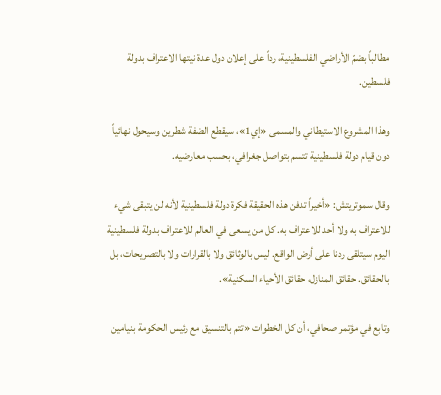مطالباً بضمّ الأراضي الفلسطينية، رداً على إعلان دول عدة نيتها الاعتراف بدولة فلسطين.

وهذا المشروع الاستيطاني والمسمى «إي1»، سيقطع الضفة شطرين وسيحول نهائياً دون قيام دولة فلسطينية تتسم بتواصل جغرافي، بحسب معارضيه.

وقال سموتريتش: «أخيراً تدفن هذه الحقيقة فكرة دولة فلسطينية لأنه لن يتبقى شيء للاعتراف به ولا أحد للاعتراف به. كل من يسعى في العالم للاعتراف بدولة فلسطينية اليوم سيتلقى ردنا على أرض الواقع. ليس بالوثائق ولا بالقرارات ولا بالتصريحات، بل بالحقائق. حقائق المنازل، حقائق الأحياء السكنية».

وتابع في مؤتمر صحافي، أن كل الخطوات «تتم بالتنسيق مع رئيس الحكومة بنيامين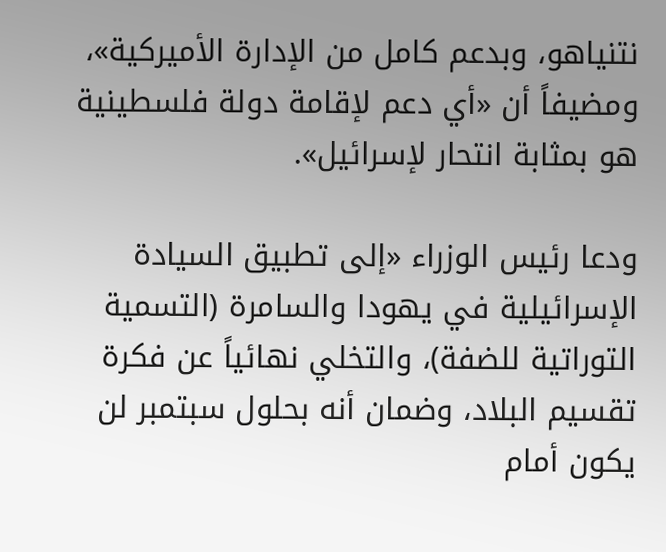نتنياهو، وبدعم كامل من الإدارة الأميركية»، ومضيفاً أن «أي دعم لإقامة دولة فلسطينية هو بمثابة انتحار لإسرائيل».

ودعا رئيس الوزراء «إلى تطبيق السيادة الإسرائيلية في يهودا والسامرة (التسمية التوراتية للضفة)، والتخلي نهائياً عن فكرة تقسيم البلاد، وضمان أنه بحلول سبتمبر لن يكون أمام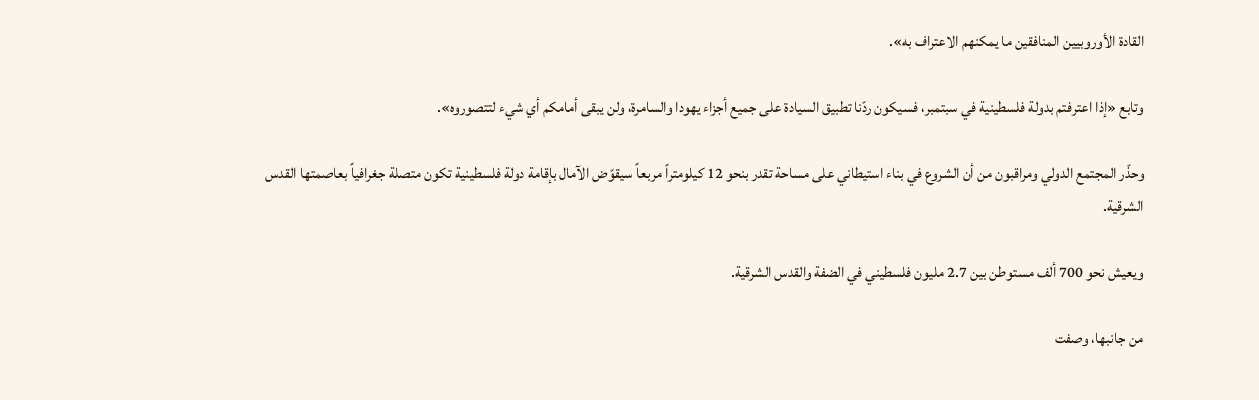القادة الأوروبيين المنافقين ما يمكنهم الاعتراف به».

وتابع «إذا اعترفتم بدولة فلسطينية في سبتمبر، فسيكون ردّنا تطبيق السيادة على جميع أجزاء يهودا والسامرة، ولن يبقى أمامكم أي شيء لتتصوروه».

وحذّر المجتمع الدولي ومراقبون من أن الشروع في بناء استيطاني على مساحة تقدر بنحو 12 كيلومتراً مربعاً سيقوّض الآمال بإقامة دولة فلسطينية تكون متصلة جغرافياً بعاصمتها القدس الشرقية.

ويعيش نحو 700 ألف مستوطن بين 2.7 مليون فلسطيني في الضفة والقدس الشرقية.

من جانبها، وصفت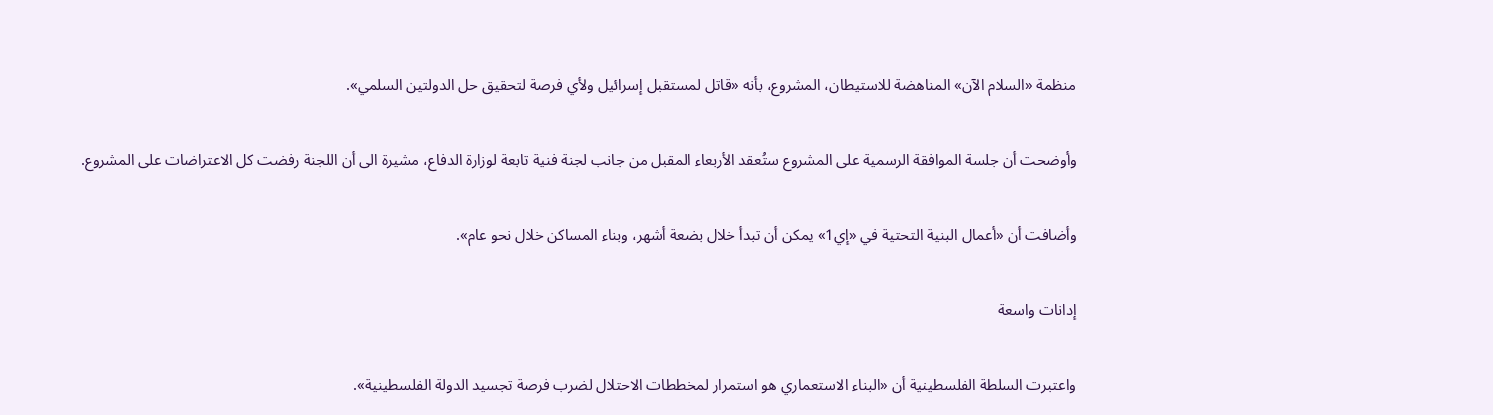منظمة «السلام الآن» المناهضة للاستيطان، المشروع، بأنه «قاتل لمستقبل إسرائيل ولأي فرصة لتحقيق حل الدولتين السلمي».

وأوضحت أن جلسة الموافقة الرسمية على المشروع ستُعقد الأربعاء المقبل من جانب لجنة فنية تابعة لوزارة الدفاع، مشيرة الى أن اللجنة رفضت كل الاعتراضات على المشروع.

وأضافت أن «أعمال البنية التحتية في «إي1» يمكن أن تبدأ خلال بضعة أشهر، وبناء المساكن خلال نحو عام».

إدانات واسعة

واعتبرت السلطة الفلسطينية أن «البناء الاستعماري هو استمرار لمخططات الاحتلال لضرب فرصة تجسيد الدولة الفلسطينية».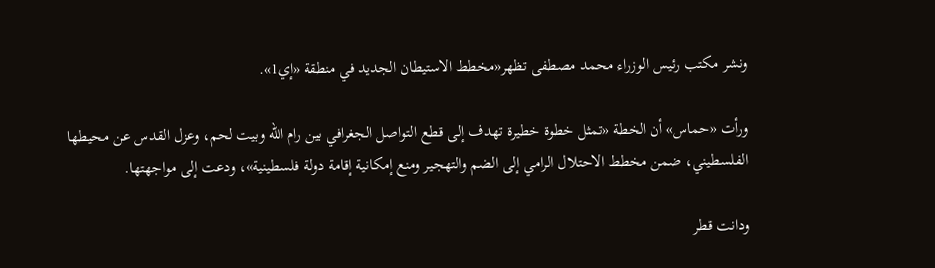ونشر مكتب رئيس الوزراء محمد مصطفى تظهر«مخطط الاستيطان الجديد في منطقة «إي1».

ورأت «حماس» أن الخطة «تمثل خطوة خطيرة تهدف إلى قطع التواصل الجغرافي بين رام الله وبيت لحم، وعزل القدس عن محيطها الفلسطيني، ضمن مخطط الاحتلال الرامي إلى الضم والتهجير ومنع إمكانية إقامة دولة فلسطينية»، ودعت إلى مواجهتها.

ودانت قطر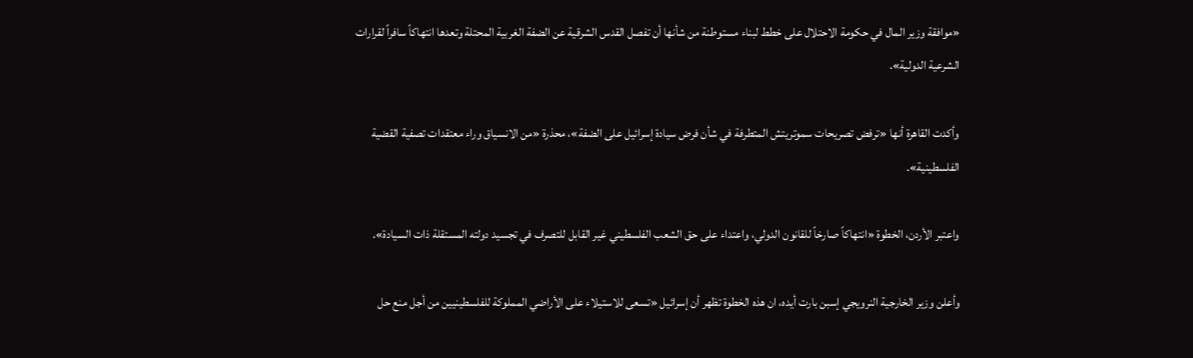«موافقة وزير المال في حكومة الاحتلال على خطط لبناء مستوطنة من شأنها أن تفصل القدس الشرقية عن الضفة الغربية المحتلة وتعدها انتهاكاً سافراً لقرارات الشرعية الدولية».

وأكدت القاهرة أنها «ترفض تصريحات سموتريتش المتطرفة في شأن فرض سيادة إسرائيل على الضفة»، محذرة «من الانسياق وراء معتقدات تصفية القضية الفلسطينية».

واعتبر الأردن، الخطوة «انتهاكاً صارخاً للقانون الدولي، واعتداء على حق الشعب الفلسطيني غير القابل للتصرف في تجسيد دولته المستقلة ذات السيادة».

وأعلن وزير الخارجية النرويجي إسبن بارت أيده، ان هذه الخطوة تظهر أن إسرائيل «تسعى للاستيلاء على الأراضي المملوكة للفلسطينيين من أجل منع حل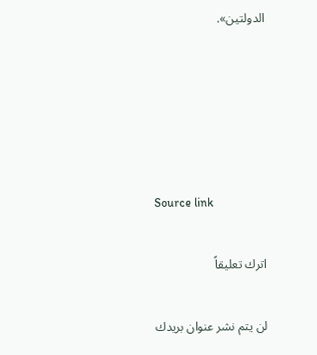الدولتين».





Source link

اترك تعليقاً

لن يتم نشر عنوان بريدك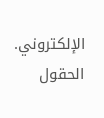الإلكتروني. الحقول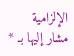الإلزامية مشار إليها بـ *